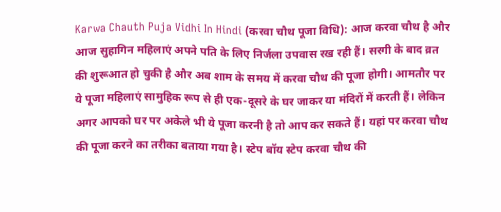Karwa Chauth Puja Vidhi In Hindi (करवा चौथ पूजा विधि): आज करवा चौथ है और आज सुहागिन महिलाएं अपने पति के लिए निर्जला उपवास रख रही हैं। सरगी के बाद व्रत की शुरूआत हो चुकी है और अब शाम के समय में करवा चौथ की पूजा होगी। आमतौर पर ये पूजा महिलाएं सामुहिक रूप से ही एक-दूसरे के घर जाकर या मंदिरों में करती हैं। लेकिन अगर आपको घर पर अकेले भी ये पूजा करनी है तो आप कर सकते हैं। यहां पर करवा चौथ की पूजा करने का तरीका बताया गया है। स्टेप बॉय स्टेप करवा चौथ की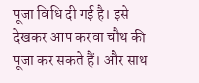पूजा विधि दी गई है। इसे देखकर आप करवा चौथ की पूजा कर सकते हैं। और साथ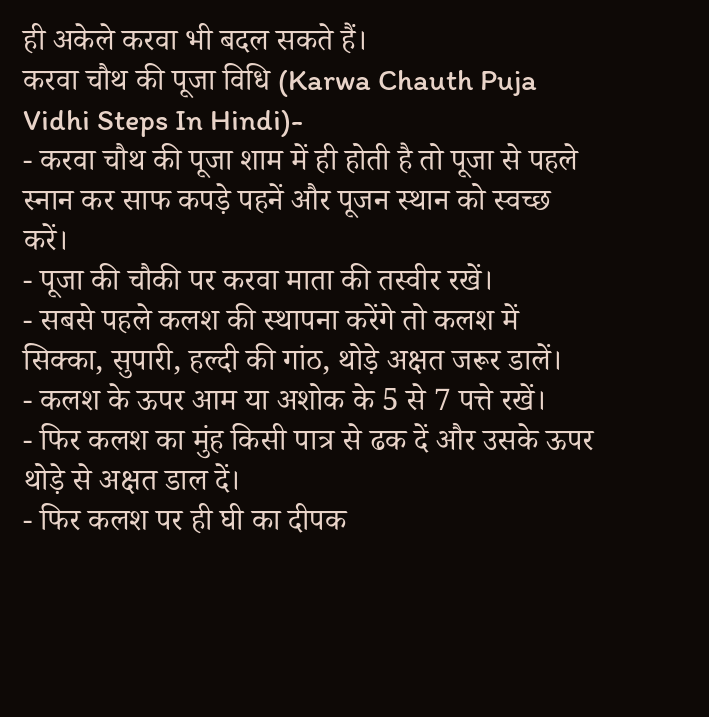ही अकेले करवा भी बदल सकते हैं।
करवा चौथ की पूजा विधि (Karwa Chauth Puja Vidhi Steps In Hindi)-
- करवा चौथ की पूजा शाम में ही होती है तो पूजा से पहले स्नान कर साफ कपड़े पहनें और पूजन स्थान को स्वच्छ करें।
- पूजा की चौकी पर करवा माता की तस्वीर रखें।
- सबसे पहले कलश की स्थापना करेंगे तो कलश में सिक्का, सुपारी, हल्दी की गांठ, थोड़े अक्षत जरूर डालें।
- कलश के ऊपर आम या अशोक के 5 से 7 पत्ते रखें।
- फिर कलश का मुंह किसी पात्र से ढक दें और उसके ऊपर थोड़े से अक्षत डाल दें।
- फिर कलश पर ही घी का दीपक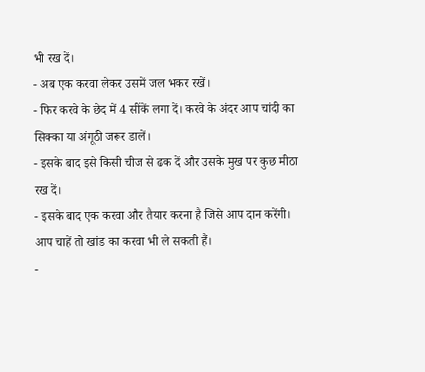भी रख दें।
- अब एक करवा लेकर उसमें जल भकर रखें।
- फिर करवे के छेद में 4 सींकें लगा दें। करवे के अंदर आप चांदी का सिक्का या अंगूठी जरूर डालें।
- इसके बाद इसे किसी चीज से ढक दें और उसके मुख पर कुछ मीठा रख दें।
- इसके बाद एक करवा और तैयार करना है जिसे आप दान करेंगी। आप चाहें तो खांड का करवा भी ले सकती हैं।
-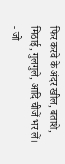फिर करवे के अंदर खील, बताशे, मिठाई, गुलगुले, आदि चीजें भर लें।
- जो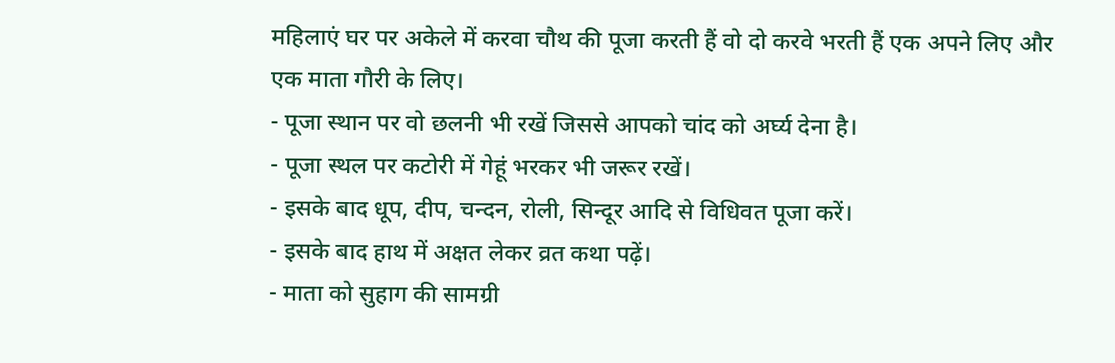महिलाएं घर पर अकेले में करवा चौथ की पूजा करती हैं वो दो करवे भरती हैं एक अपने लिए और एक माता गौरी के लिए।
- पूजा स्थान पर वो छलनी भी रखें जिससे आपको चांद को अर्घ्य देना है।
- पूजा स्थल पर कटोरी में गेहूं भरकर भी जरूर रखें।
- इसके बाद धूप, दीप, चन्दन, रोली, सिन्दूर आदि से विधिवत पूजा करें।
- इसके बाद हाथ में अक्षत लेकर व्रत कथा पढ़ें।
- माता को सुहाग की सामग्री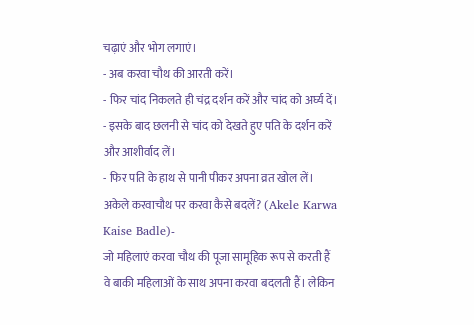चढ़ाएं और भोग लगाएं।
- अब करवा चौथ की आरती करें।
- फिर चांद निकलते ही चंद्र दर्शन करें और चांद को अर्घ्य दें।
- इसके बाद छलनी से चांद को देखते हुए पति के दर्शन करें और आशीर्वाद लें।
- फिर पति के हाथ से पानी पीकर अपना व्रत खोल लें।
अकेले करवाचौथ पर करवा कैसे बदलें? (Akele Karwa Kaise Badle)-
जो महिलाएं करवा चौथ की पूजा सामूहिक रूप से करती हैं वे बाकी महिलाओं के साथ अपना करवा बदलती हैं। लेकिन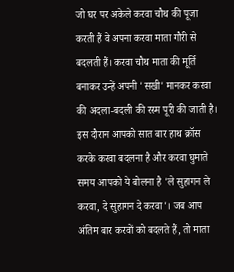जो घर पर अकेले करवा चौथ की पूजा करती हैं वे अपना करवा माता गौरी से बदलती हैं। करवा चौथ माता की मूर्ति बनाकर उन्हें अपनी 'सखी' मानकर करवा की अदला-बदली की रस्म पूरी की जाती है। इस दौरान आपको सात बार हाथ क्रॉस करके करवा बदलना है और करवा घुमाते समय आपको ये बोलना है 'ले सुहागन ले करवा, दे सुहागन दे करवा'। जब आप अंतिम बार करवों को बदलते हैं, तो माता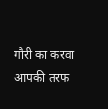गौरी का करवा आपकी तरफ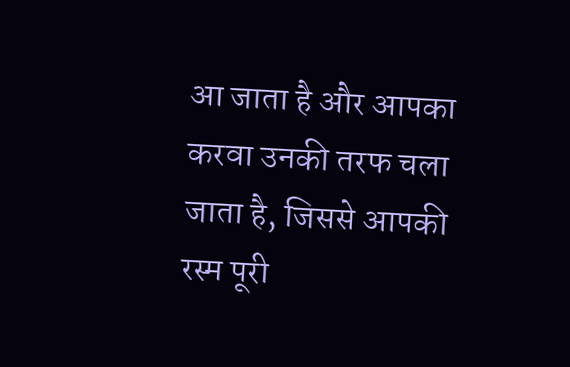आ जाता है और आपका करवा उनकी तरफ चला जाता है, जिससे आपकी रस्म पूरी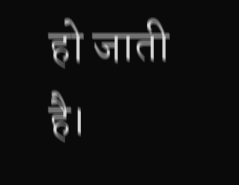हो जाती है।